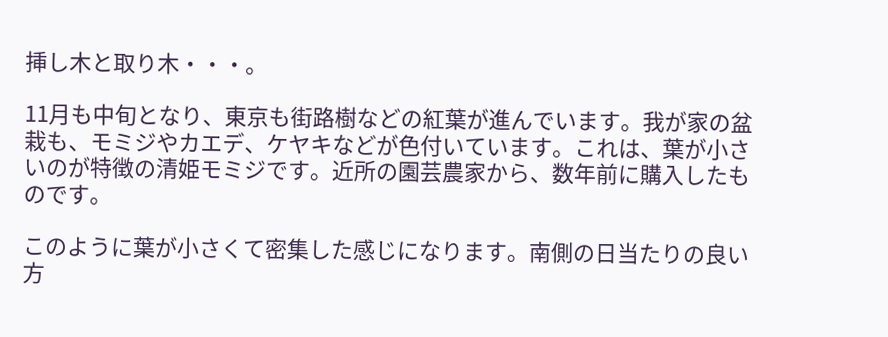挿し木と取り木・・・。

11月も中旬となり、東京も街路樹などの紅葉が進んでいます。我が家の盆栽も、モミジやカエデ、ケヤキなどが色付いています。これは、葉が小さいのが特徴の清姫モミジです。近所の園芸農家から、数年前に購入したものです。

このように葉が小さくて密集した感じになります。南側の日当たりの良い方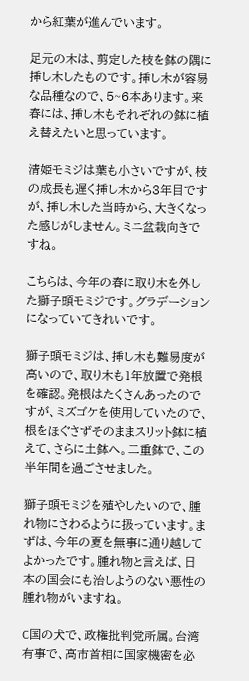から紅葉が進んでいます。

足元の木は、剪定した枝を鉢の隅に挿し木したものです。挿し木が容易な品種なので、5~6本あります。来春には、挿し木もそれぞれの鉢に植え替えたいと思っています。

清姫モミジは葉も小さいですが、枝の成長も遅く挿し木から3年目ですが、挿し木した当時から、大きくなった感じがしません。ミニ盆栽向きですね。

こちらは、今年の春に取り木を外した獅子頭モミジです。グラデーションになっていてきれいです。

獅子頭モミジは、挿し木も難易度が高いので、取り木も1年放置で発根を確認。発根はたくさんあったのですが、ミズゴケを使用していたので、根をほぐさずそのままスリット鉢に植えて、さらに土鉢へ。二重鉢で、この半年間を過ごさせました。

獅子頭モミジを殖やしたいので、腫れ物にさわるように扱っています。まずは、今年の夏を無事に通り越してよかったです。腫れ物と言えば、日本の国会にも治しようのない悪性の腫れ物がいますね。

C国の犬で、政権批判党所属。台湾有事で、高市首相に国家機密を必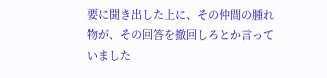要に聞き出した上に、その仲間の腫れ物が、その回答を撤回しろとか言っていました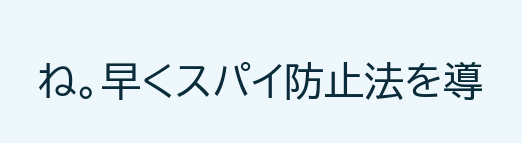ね。早くスパイ防止法を導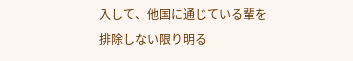入して、他国に通じている輩を排除しない限り明る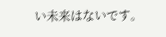い未来はないです。